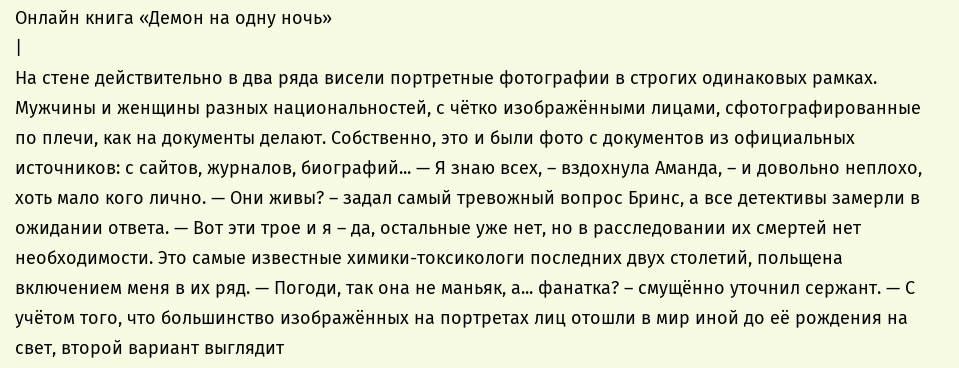Онлайн книга «Демон на одну ночь»
|
На стене действительно в два ряда висели портретные фотографии в строгих одинаковых рамках. Мужчины и женщины разных национальностей, с чётко изображёнными лицами, сфотографированные по плечи, как на документы делают. Собственно, это и были фото с документов из официальных источников: с сайтов, журналов, биографий... — Я знаю всех, – вздохнула Аманда, – и довольно неплохо, хоть мало кого лично. — Они живы? – задал самый тревожный вопрос Бринс, а все детективы замерли в ожидании ответа. — Вот эти трое и я – да, остальные уже нет, но в расследовании их смертей нет необходимости. Это самые известные химики-токсикологи последних двух столетий, польщена включением меня в их ряд. — Погоди, так она не маньяк, а... фанатка? – смущённо уточнил сержант. — С учётом того, что большинство изображённых на портретах лиц отошли в мир иной до её рождения на свет, второй вариант выглядит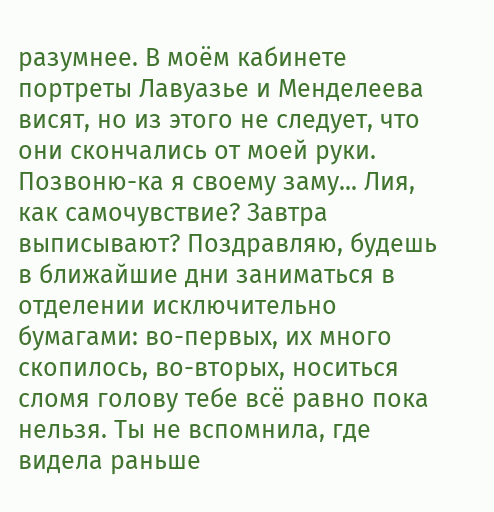разумнее. В моём кабинете портреты Лавуазье и Менделеева висят, но из этого не следует, что они скончались от моей руки. Позвоню-ка я своему заму... Лия, как самочувствие? Завтра выписывают? Поздравляю, будешь в ближайшие дни заниматься в отделении исключительно бумагами: во-первых, их много скопилось, во-вторых, носиться сломя голову тебе всё равно пока нельзя. Ты не вспомнила, где видела раньше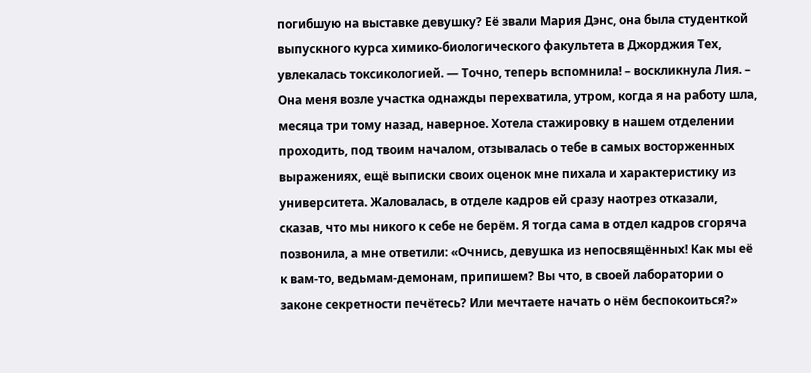погибшую на выставке девушку? Её звали Мария Дэнс, она была студенткой выпускного курса химико-биологического факультета в Джорджия Тех, увлекалась токсикологией. — Точно, теперь вспомнила! – воскликнула Лия. – Она меня возле участка однажды перехватила, утром, когда я на работу шла, месяца три тому назад, наверное. Хотела стажировку в нашем отделении проходить, под твоим началом, отзывалась о тебе в самых восторженных выражениях, ещё выписки своих оценок мне пихала и характеристику из университета. Жаловалась, в отделе кадров ей сразу наотрез отказали, сказав, что мы никого к себе не берём. Я тогда сама в отдел кадров сгоряча позвонила, а мне ответили: «Очнись, девушка из непосвящённых! Как мы её к вам-то, ведьмам-демонам, припишем? Вы что, в своей лаборатории о законе секретности печётесь? Или мечтаете начать о нём беспокоиться?»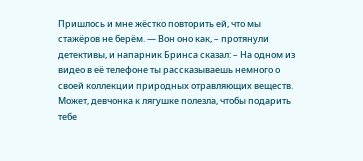Пришлось и мне жёстко повторить ей, что мы стажёров не берём. — Вон оно как, – протянули детективы, и напарник Бринса сказал: – На одном из видео в её телефоне ты рассказываешь немного о своей коллекции природных отравляющих веществ. Может, девчонка к лягушке полезла, чтобы подарить тебе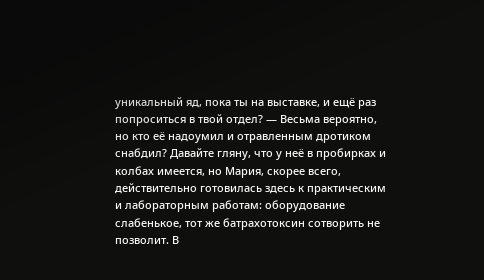уникальный яд, пока ты на выставке, и ещё раз попроситься в твой отдел? — Весьма вероятно, но кто её надоумил и отравленным дротиком снабдил? Давайте гляну, что у неё в пробирках и колбах имеется, но Мария, скорее всего, действительно готовилась здесь к практическим и лабораторным работам: оборудование слабенькое, тот же батрахотоксин сотворить не позволит. В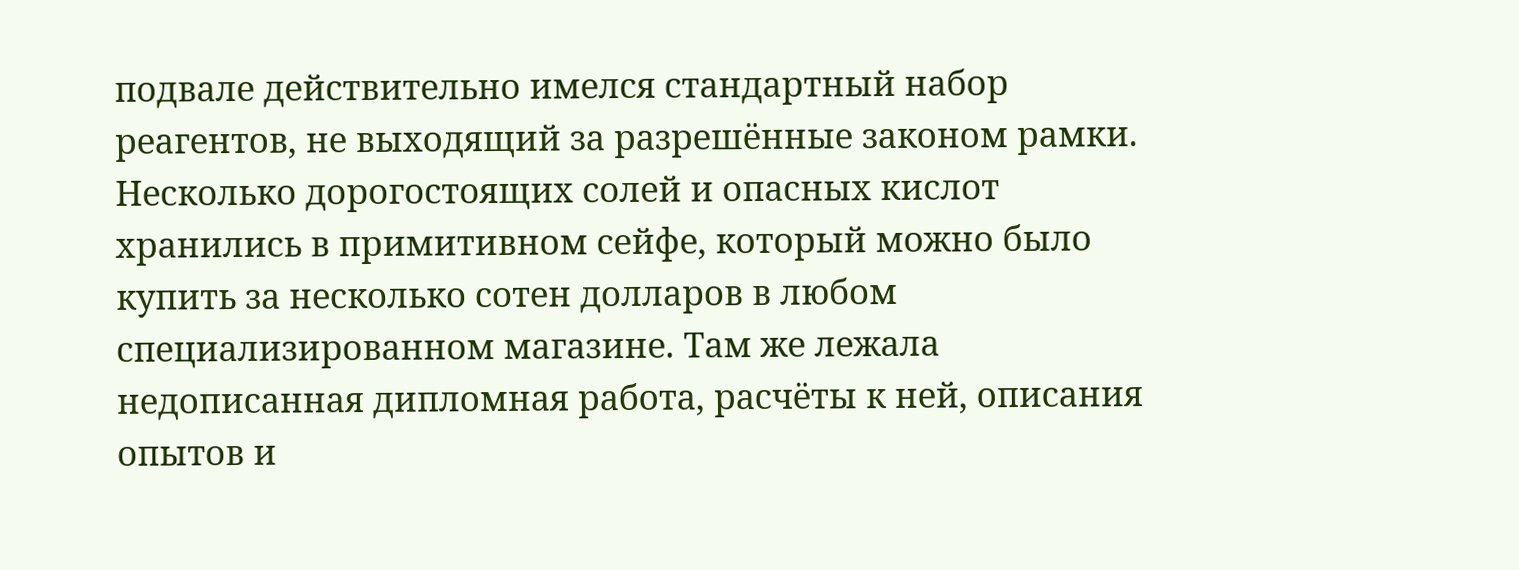подвале действительно имелся стандартный набор реагентов, не выходящий за разрешённые законом рамки. Несколько дорогостоящих солей и опасных кислот хранились в примитивном сейфе, который можно было купить за несколько сотен долларов в любом специализированном магазине. Там же лежала недописанная дипломная работа, расчёты к ней, описания опытов и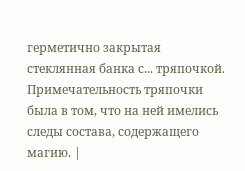герметично закрытая стеклянная банка с... тряпочкой. Примечательность тряпочки была в том, что на ней имелись следы состава, содержащего магию. |